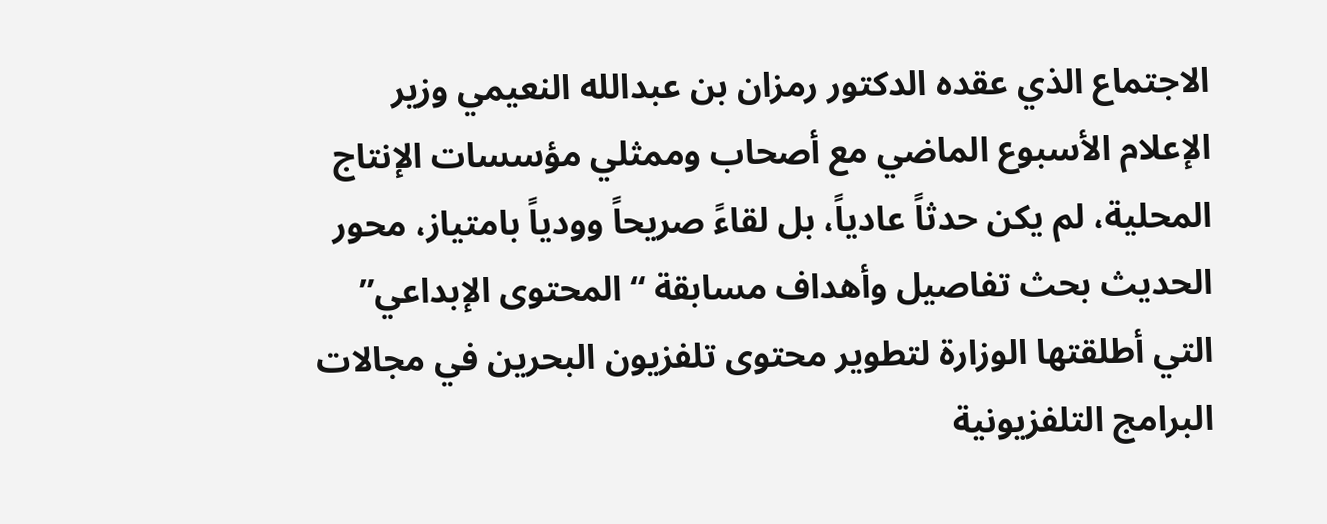الاجتماع الذي عقده الدكتور رمزان بن عبدالله النعيمي وزير الإعلام الأسبوع الماضي مع أصحاب وممثلي مؤسسات الإنتاج المحلية، لم يكن حدثاً عادياً، بل لقاءً صريحاً وودياً بامتياز، محور الحديث بحث تفاصيل وأهداف مسابقة “المحتوى الإبداعي” التي أطلقتها الوزارة لتطوير محتوى تلفزيون البحرين في مجالات البرامج التلفزيونية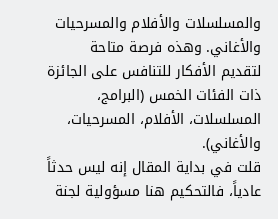والمسلسلات والأفلام والمسرحيات والأغاني. وهذه فرصة متاحة لتقديم الأفكار للتنافس على الجائزة ذات الفئات الخمس (البرامج، المسلسلات، الأفلام، المسرحيات، والأغاني).
قلت في بداية المقال إنه ليس حدثاً عادياً، فالتحكيم هنا مسؤولية لجنة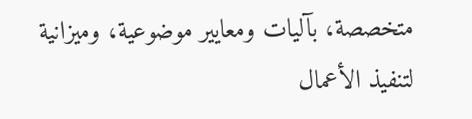متخصصة، بآليات ومعايير موضوعية، وميزانية لتنفيذ الأعمال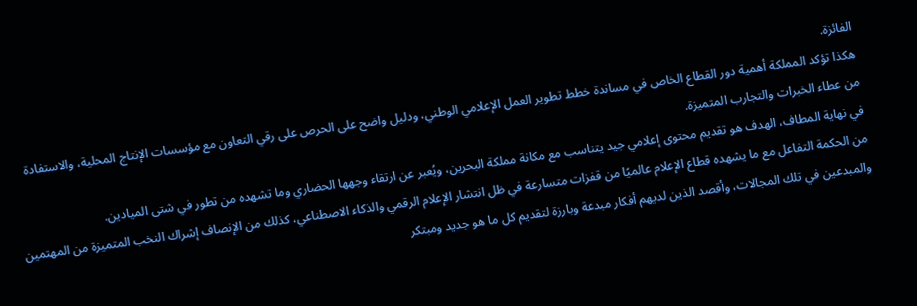الفائزة.
هكذا تؤكد المملكة أهمية دور القطاع الخاص في مساندة خطط تطوير العمل الإعلامي الوطني، ودليل واضح على الحرص على رقي التعاون مع مؤسسات الإنتاج المحلية، والاستفادة من عطاء الخبرات والتجارب المتميزة.
في نهاية المطاف، الهدف هو تقديم محتوى إعلامي جيد يتناسب مع مكانة مملكة البحرين، ويُعبر عن ارتقاء وجهها الحضاري وما تشهده من تطور في شتى الميادين.
من الحكمة التفاعل مع ما يشهده قطاع الإعلام عالميًا من قفزات متسارعة في ظل انتشار الإعلام الرقمي والذكاء الاصطناعي، كذلك من الإنصاف إشراك النخب المتميزة من المهتمين والمبدعين في تلك المجالات، وأقصد الذين لديهم أفكار مبدعة وبارزة لتقديم كل ما هو جديد ومبتكر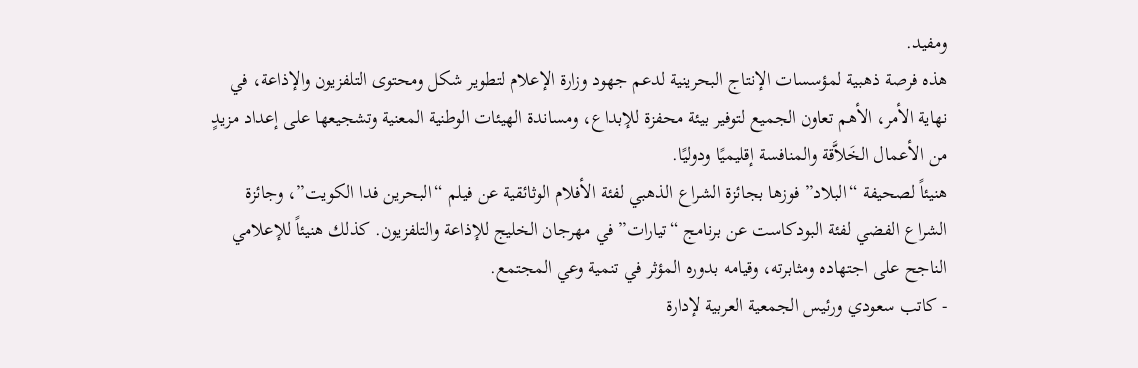ومفيد.
هذه فرصة ذهبية لمؤسسات الإنتاج البحرينية لدعم جهود وزارة الإعلام لتطوير شكل ومحتوى التلفزيون والإذاعة، في نهاية الأمر، الأهم تعاون الجميع لتوفير بيئة محفزة للإبداع، ومساندة الهيئات الوطنية المعنية وتشجيعها على إعداد مزيدٍ من الأعمال الخَلاَّقة والمنافسة إقليميًا ودوليًا.
هنيئاً لصحيفة “البلاد” فوزها بجائزة الشراع الذهبي لفئة الأفلام الوثائقية عن فيلم “البحرين فدا الكويت”، وجائزة الشراع الفضي لفئة البودكاست عن برنامج “تيارات” في مهرجان الخليج للإذاعة والتلفزيون. كذلك هنيئاً للإعلامي الناجح على اجتهاده ومثابرته، وقيامه بدوره المؤثر في تنمية وعي المجتمع.
- كاتب سعودي ورئيس الجمعية العربية لإدارة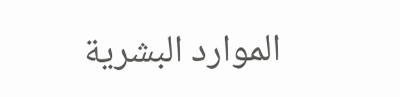الموارد البشرية